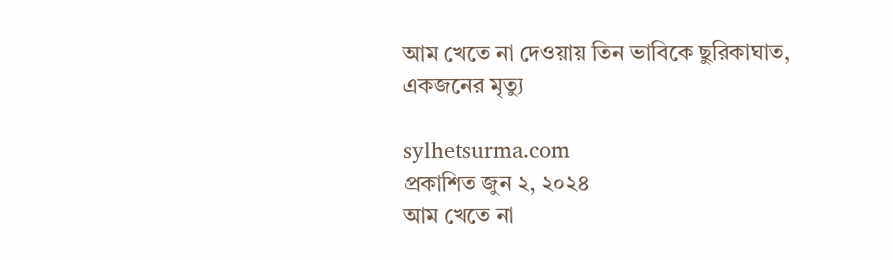আম খেতে না দেওয়ায় তিন ভাবিকে ছুরিকাঘাত, একজনের মৃত্যু

sylhetsurma.com
প্রকাশিত জুন ২, ২০২৪
আম খেতে না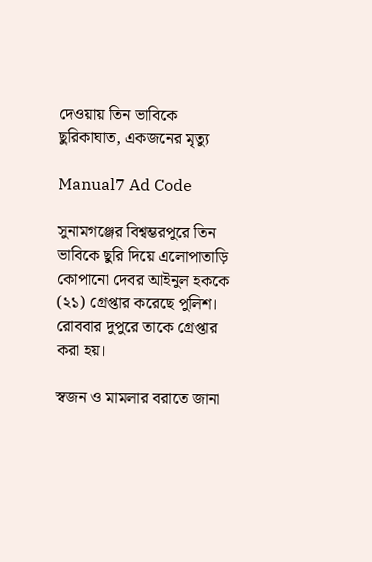দেওয়ায় তিন ভাবিকে ছুরিকাঘাত, একজনের মৃত্যু

Manual7 Ad Code

সুনামগঞ্জের বিশ্বম্ভরপুরে তিন ভাবিকে ছুরি দিয়ে এলোপাতাড়ি কোপানো দেবর আইনুল হককে (২১) গ্রেপ্তার করেছে পুলিশ। রোববার দুপুরে তাকে গ্রেপ্তার করা হয়।

স্বজন ও মামলার বরাতে জানা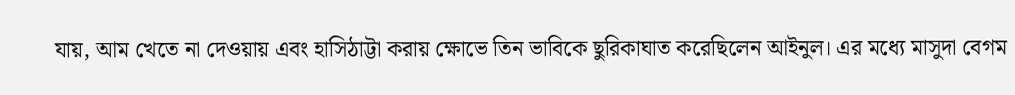যায়, আম খেতে না দেওয়ায় এবং হাসিঠাট্টা করায় ক্ষোভে তিন ভাবিকে ছুরিকাঘাত করেছিলেন আইনুল। এর মধ্যে মাসুদা বেগম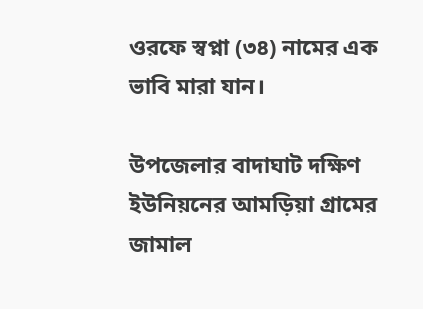ওরফে স্বপ্না (৩৪) নামের এক ভাবি মারা যান।

উপজেলার বাদাঘাট দক্ষিণ ইউনিয়নের আমড়িয়া গ্রামের জামাল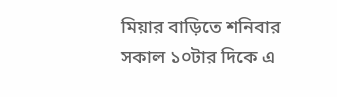মিয়ার বাড়িতে শনিবার সকাল ১০টার দিকে এ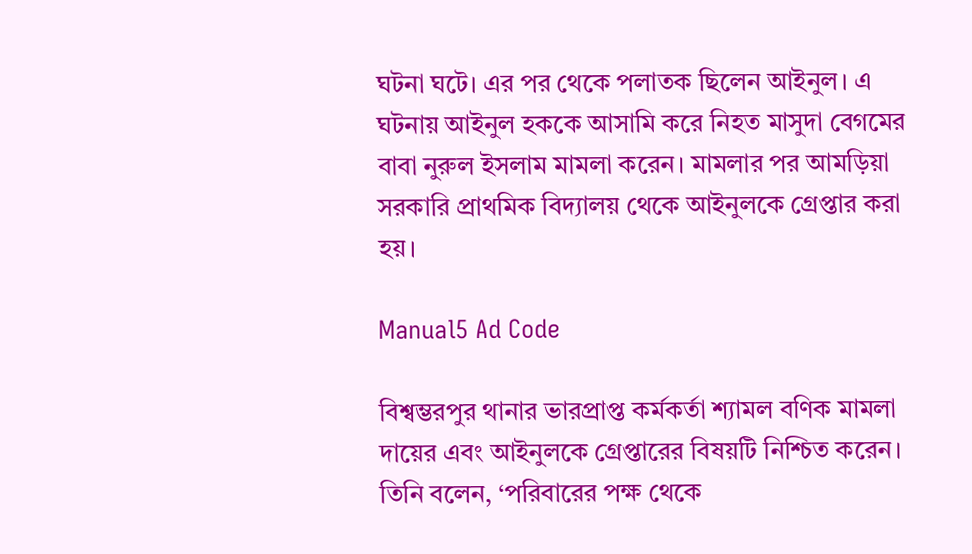ঘটনা ঘটে। এর পর থেকে পলাতক ছিলেন আইনুল। এ ঘটনায় আইনুল হককে আসামি করে নিহত মাসুদা বেগমের বাবা নুরুল ইসলাম মামলা করেন। মামলার পর আমড়িয়া সরকারি প্রাথমিক বিদ্যালয় থেকে আইনুলকে গ্রেপ্তার করা হয়।

Manual5 Ad Code

বিশ্বম্ভরপুর থানার ভারপ্রাপ্ত কর্মকর্তা শ্যামল বণিক মামলা দায়ের এবং আইনুলকে গ্রেপ্তারের বিষয়টি নিশ্চিত করেন। তিনি বলেন, ‘পরিবারের পক্ষ থেকে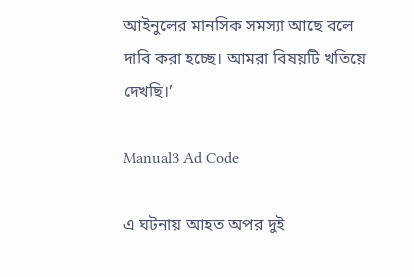আইনুলের মানসিক সমস্যা আছে বলে দাবি করা হচ্ছে। আমরা বিষয়টি খতিয়ে দেখছি।’

Manual3 Ad Code

এ ঘটনায় আহত অপর দুই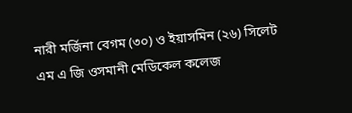নারী মর্জিনা বেগম (৩০) ও ইয়াসমিন (২৬) সিলেট এম এ জি ওসমানী মেডিকেল কলেজ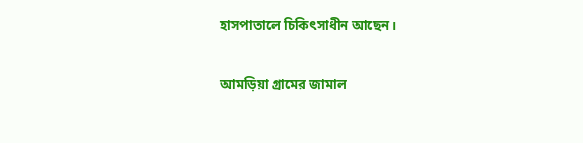হাসপাতালে চিকিৎসাধীন আছেন।

আমড়িয়া গ্রামের জামাল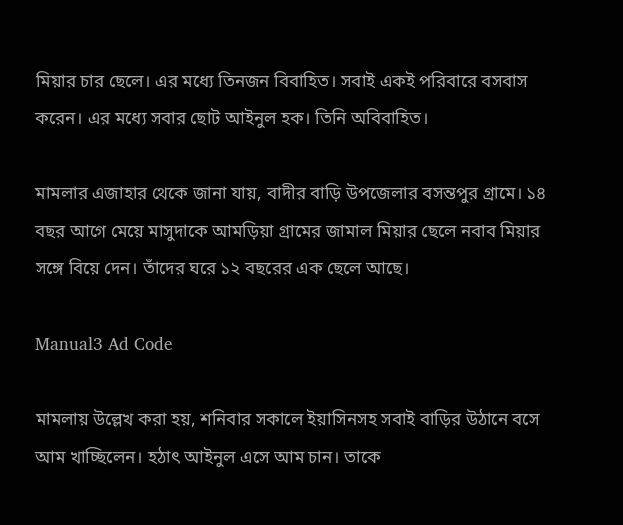মিয়ার চার ছেলে। এর মধ্যে তিনজন বিবাহিত। সবাই একই পরিবারে বসবাস করেন। এর মধ্যে সবার ছোট আইনুল হক। তিনি অবিবাহিত।

মামলার এজাহার থেকে জানা যায়, বাদীর বাড়ি উপজেলার বসন্তপুর গ্রামে। ১৪ বছর আগে মেয়ে মাসুদাকে আমড়িয়া গ্রামের জামাল মিয়ার ছেলে নবাব মিয়ার সঙ্গে বিয়ে দেন। তাঁদের ঘরে ১২ বছরের এক ছেলে আছে।

Manual3 Ad Code

মামলায় উল্লেখ করা হয়, শনিবার সকালে ইয়াসিনসহ সবাই বাড়ির উঠানে বসে আম খাচ্ছিলেন। হঠাৎ আইনুল এসে আম চান। তাকে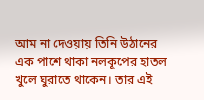আম না দেওয়ায় তিনি উঠানের এক পাশে থাকা নলকূপের হাতল খুলে ঘুরাতে থাকেন। তার এই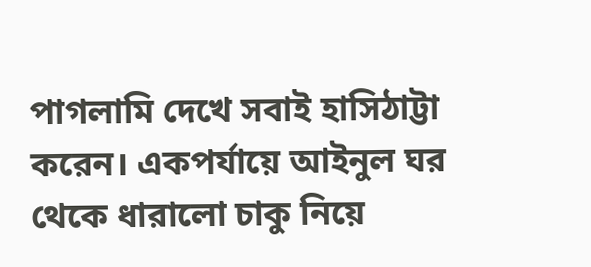পাগলামি দেখে সবাই হাসিঠাট্টা করেন। একপর্যায়ে আইনুল ঘর থেকে ধারালো চাকু নিয়ে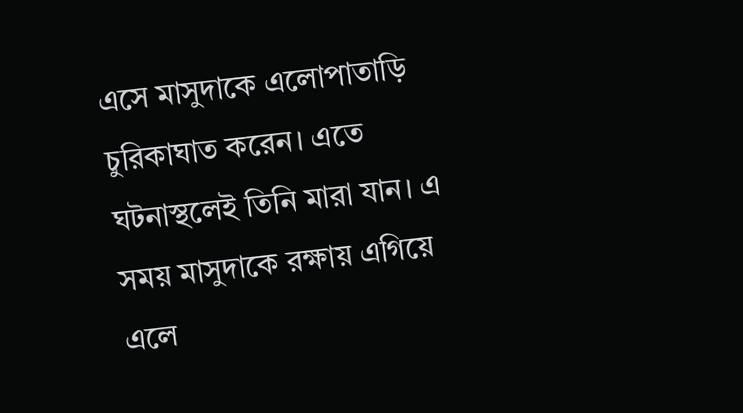এসে মাসুদাকে এলোপাতাড়ি চুরিকাঘাত করেন। এতে ঘটনাস্থলেই তিনি মারা যান। এ সময় মাসুদাকে রক্ষায় এগিয়ে এলে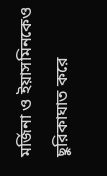মর্জিনা ও ইয়াসমিনকেও ছুরিকাঘাত করে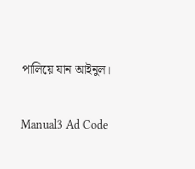পালিয়ে যান আইনুল।

Manual3 Ad Code